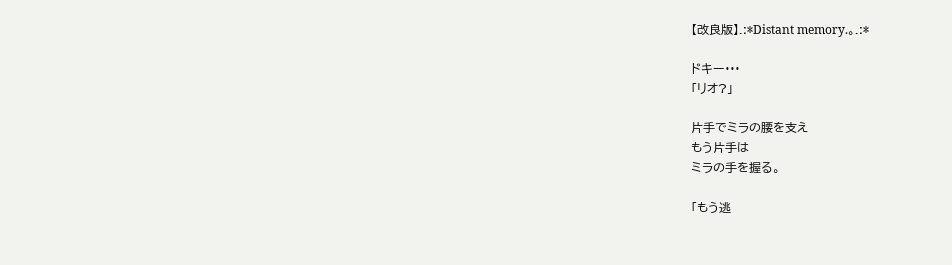【改良版】.:*Distant memory.。.:*

ドキー···
「リオ?」

片手でミラの腰を支え
もう片手は
ミラの手を握る。

「もう逃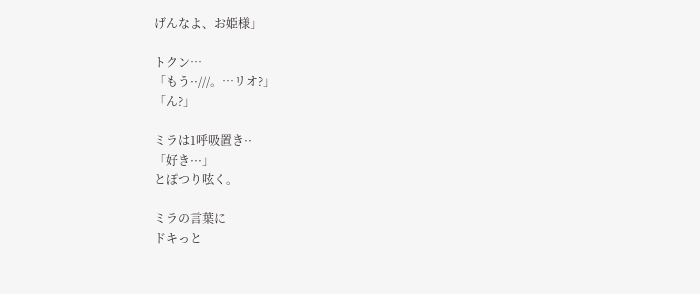げんなよ、お姫様」

トクン…
「もう··///。…リオ?」
「ん?」

ミラは1呼吸置き··
「好き···」
とぽつり呟く。

ミラの言葉に
ドキっと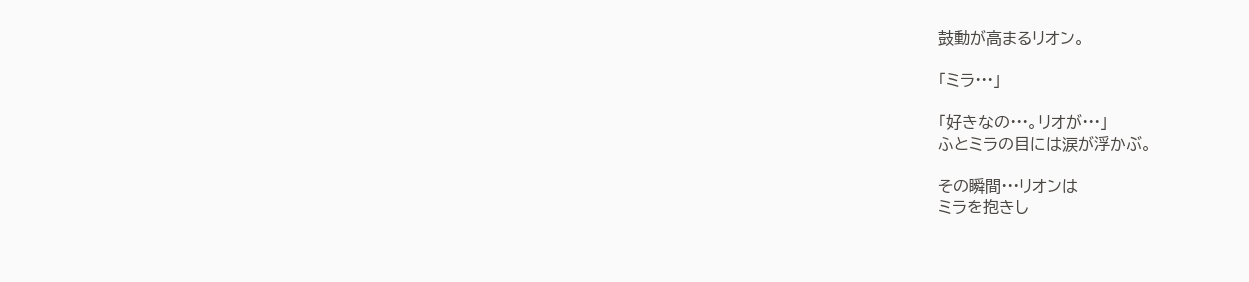鼓動が高まるリオン。

「ミラ···」

「好きなの···。リオが···」
ふとミラの目には涙が浮かぶ。

その瞬間···リオンは
ミラを抱きし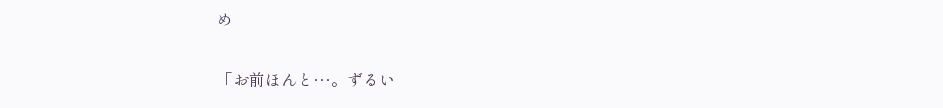め

「お前ほんと···。ずるい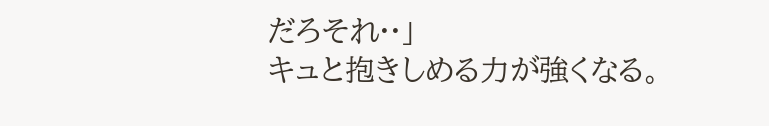だろそれ··」
キュと抱きしめる力が強くなる。